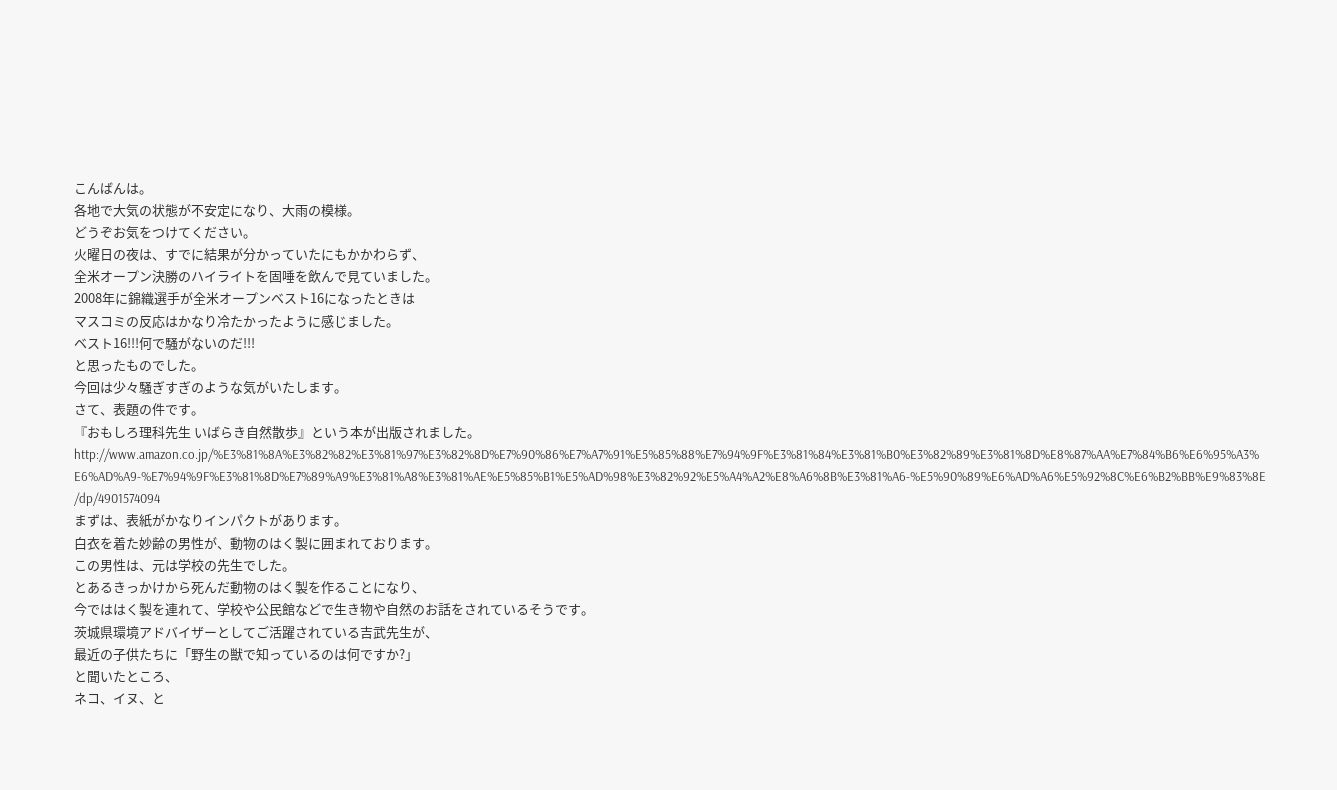こんばんは。
各地で大気の状態が不安定になり、大雨の模様。
どうぞお気をつけてください。
火曜日の夜は、すでに結果が分かっていたにもかかわらず、
全米オープン決勝のハイライトを固唾を飲んで見ていました。
2008年に錦織選手が全米オープンベスト16になったときは
マスコミの反応はかなり冷たかったように感じました。
ベスト16!!!何で騒がないのだ!!!
と思ったものでした。
今回は少々騒ぎすぎのような気がいたします。
さて、表題の件です。
『おもしろ理科先生 いばらき自然散歩』という本が出版されました。
http://www.amazon.co.jp/%E3%81%8A%E3%82%82%E3%81%97%E3%82%8D%E7%90%86%E7%A7%91%E5%85%88%E7%94%9F%E3%81%84%E3%81%B0%E3%82%89%E3%81%8D%E8%87%AA%E7%84%B6%E6%95%A3%E6%AD%A9-%E7%94%9F%E3%81%8D%E7%89%A9%E3%81%A8%E3%81%AE%E5%85%B1%E5%AD%98%E3%82%92%E5%A4%A2%E8%A6%8B%E3%81%A6-%E5%90%89%E6%AD%A6%E5%92%8C%E6%B2%BB%E9%83%8E/dp/4901574094
まずは、表紙がかなりインパクトがあります。
白衣を着た妙齢の男性が、動物のはく製に囲まれております。
この男性は、元は学校の先生でした。
とあるきっかけから死んだ動物のはく製を作ることになり、
今でははく製を連れて、学校や公民館などで生き物や自然のお話をされているそうです。
茨城県環境アドバイザーとしてご活躍されている吉武先生が、
最近の子供たちに「野生の獣で知っているのは何ですか?」
と聞いたところ、
ネコ、イヌ、と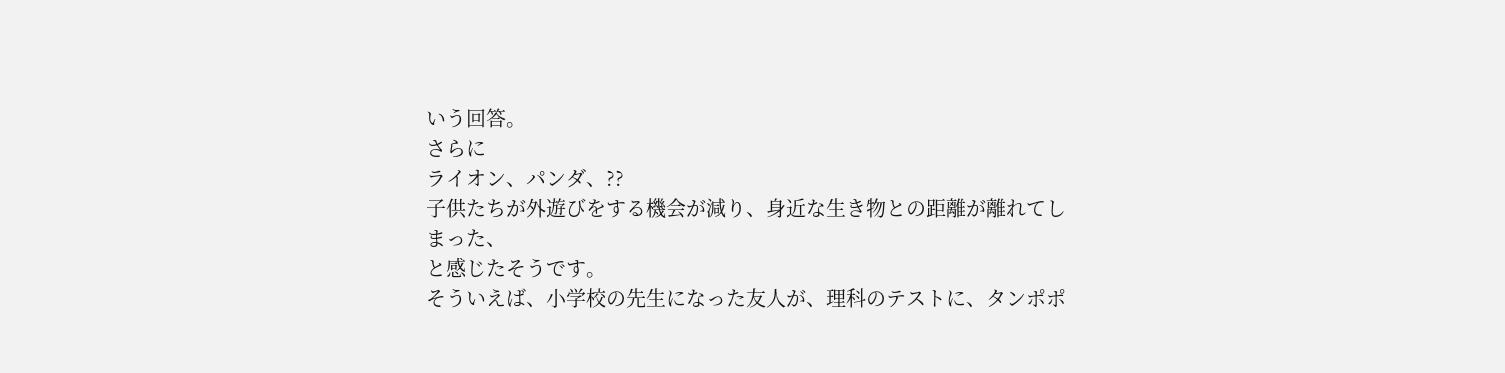いう回答。
さらに
ライオン、パンダ、??
子供たちが外遊びをする機会が減り、身近な生き物との距離が離れてしまった、
と感じたそうです。
そういえば、小学校の先生になった友人が、理科のテストに、タンポポ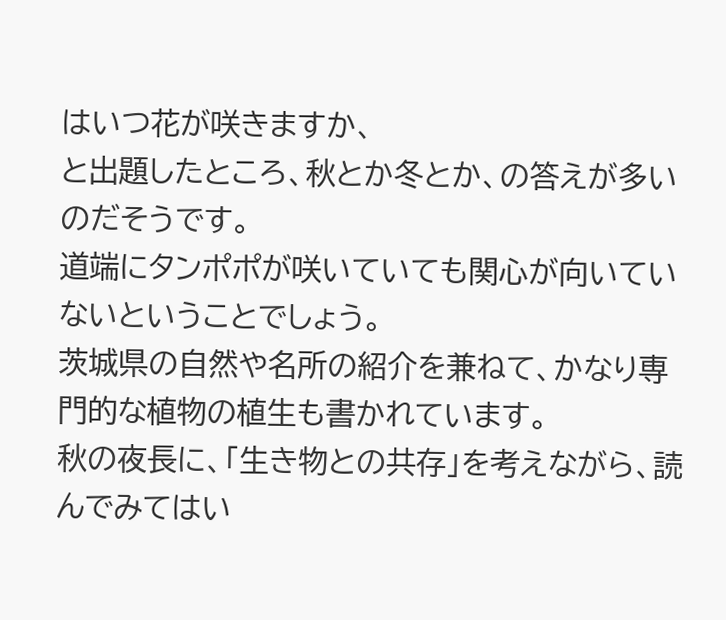はいつ花が咲きますか、
と出題したところ、秋とか冬とか、の答えが多いのだそうです。
道端にタンポポが咲いていても関心が向いていないということでしょう。
茨城県の自然や名所の紹介を兼ねて、かなり専門的な植物の植生も書かれています。
秋の夜長に、「生き物との共存」を考えながら、読んでみてはい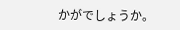かがでしょうか。